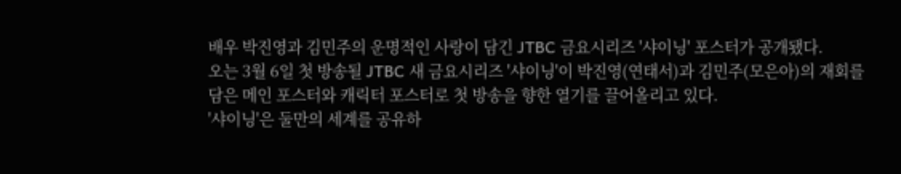배우 박진영과 김민주의 운명적인 사랑이 담긴 JTBC 금요시리즈 '샤이닝' 포스터가 공개됐다.
오는 3월 6일 첫 방송될 JTBC 새 금요시리즈 '샤이닝'이 박진영(연태서)과 김민주(모은아)의 재회를 담은 메인 포스터와 캐릭터 포스터로 첫 방송을 향한 열기를 끌어올리고 있다.
'샤이닝'은 둘만의 세계를 공유하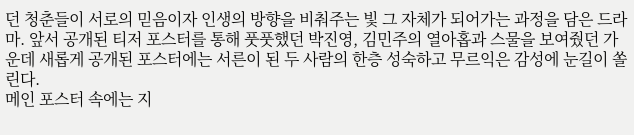던 청춘들이 서로의 믿음이자 인생의 방향을 비춰주는 빛 그 자체가 되어가는 과정을 담은 드라마. 앞서 공개된 티저 포스터를 통해 풋풋했던 박진영, 김민주의 열아홉과 스물을 보여줬던 가운데 새롭게 공개된 포스터에는 서른이 된 두 사람의 한층 성숙하고 무르익은 감성에 눈길이 쏠린다.
메인 포스터 속에는 지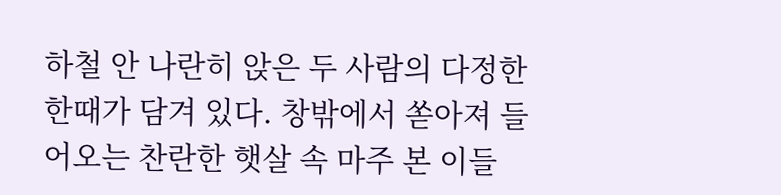하철 안 나란히 앉은 두 사람의 다정한 한때가 담겨 있다. 창밖에서 쏟아져 들어오는 찬란한 햇살 속 마주 본 이들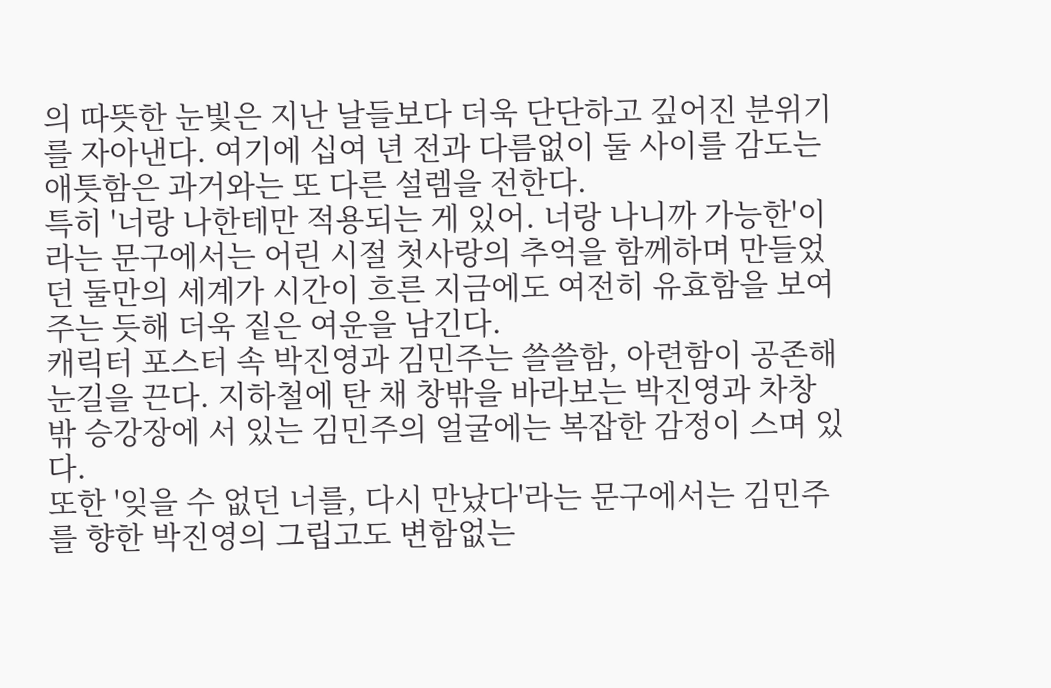의 따뜻한 눈빛은 지난 날들보다 더욱 단단하고 깊어진 분위기를 자아낸다. 여기에 십여 년 전과 다름없이 둘 사이를 감도는 애틋함은 과거와는 또 다른 설렘을 전한다.
특히 '너랑 나한테만 적용되는 게 있어. 너랑 나니까 가능한'이라는 문구에서는 어린 시절 첫사랑의 추억을 함께하며 만들었던 둘만의 세계가 시간이 흐른 지금에도 여전히 유효함을 보여주는 듯해 더욱 짙은 여운을 남긴다.
캐릭터 포스터 속 박진영과 김민주는 쓸쓸함, 아련함이 공존해 눈길을 끈다. 지하철에 탄 채 창밖을 바라보는 박진영과 차창 밖 승강장에 서 있는 김민주의 얼굴에는 복잡한 감정이 스며 있다.
또한 '잊을 수 없던 너를, 다시 만났다'라는 문구에서는 김민주를 향한 박진영의 그립고도 변함없는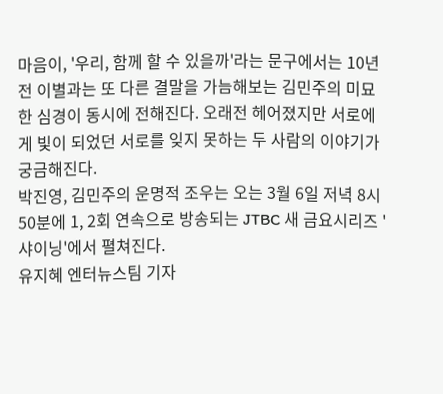마음이, '우리, 함께 할 수 있을까'라는 문구에서는 10년 전 이별과는 또 다른 결말을 가늠해보는 김민주의 미묘한 심경이 동시에 전해진다. 오래전 헤어졌지만 서로에게 빛이 되었던 서로를 잊지 못하는 두 사람의 이야기가 궁금해진다.
박진영, 김민주의 운명적 조우는 오는 3월 6일 저녁 8시 50분에 1, 2회 연속으로 방송되는 JTBC 새 금요시리즈 '샤이닝'에서 펼쳐진다.
유지혜 엔터뉴스팀 기자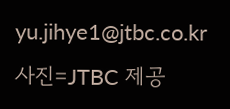yu.jihye1@jtbc.co.kr
사진=JTBC 제공